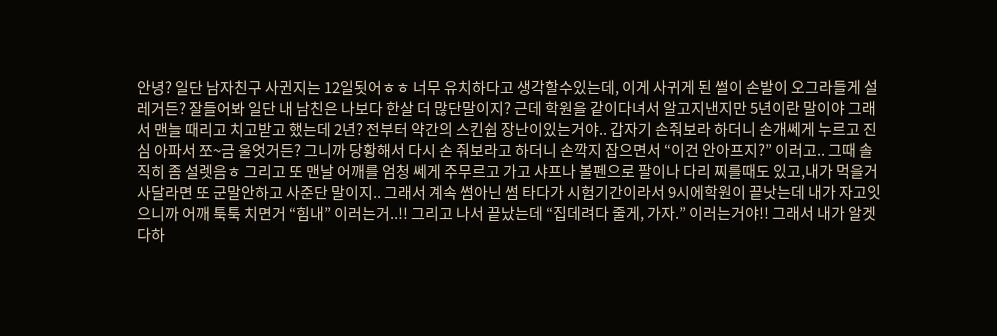안녕? 일단 남자친구 사귄지는 12일됫어ㅎㅎ 너무 유치하다고 생각할수있는데, 이게 사귀게 된 썰이 손발이 오그라들게 설레거든? 잘들어봐 일단 내 남친은 나보다 한살 더 많단말이지? 근데 학원을 같이다녀서 알고지낸지만 5년이란 말이야 그래서 맨늘 때리고 치고받고 했는데 2년? 전부터 약간의 스킨쉽 장난이있는거야.. 갑자기 손줘보라 하더니 손개쎄게 누르고 진심 아파서 쪼~금 울엇거든? 그니까 당황해서 다시 손 줘보라고 하더니 손깍지 잡으면서 “이건 안아프지?” 이러고.. 그때 솔직히 좀 설렛음ㅎ 그리고 또 맨날 어깨를 엄청 쎄게 주무르고 가고 샤프나 볼펜으로 팔이나 다리 찌를때도 있고,내가 먹을거 사달라면 또 군말안하고 사준단 말이지.. 그래서 계속 썸아닌 썸 타다가 시험기간이라서 9시에학원이 끝낫는데 내가 자고잇으니까 어깨 툭툭 치면거 “힘내” 이러는거..!! 그리고 나서 끝났는데 “집데려다 줄게, 가자.” 이러는거야!! 그래서 내가 알겟다하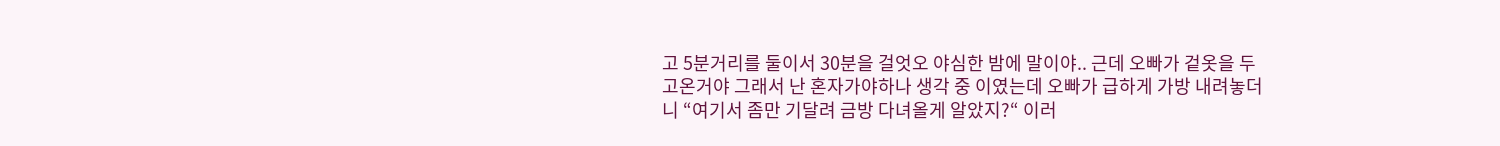고 5분거리를 둘이서 30분을 걸엇오 야심한 밤에 말이야.. 근데 오빠가 겉옷을 두고온거야 그래서 난 혼자가야하나 생각 중 이였는데 오빠가 급하게 가방 내려놓더니 “여기서 좀만 기달려 금방 다녀올게 알았지?“ 이러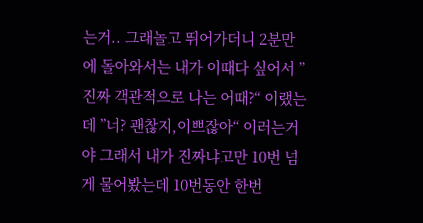는거.. 그래놀고 뛰어가더니 2분만에 돌아와서는 내가 이때다 싶어서 ”진짜 객관적으로 나는 어때?“ 이랬는데 ”너? 괜찮지,이쁘잖아“ 이러는거야 그래서 내가 진짜냐고만 10번 넘게 물어봤는데 10번동안 한번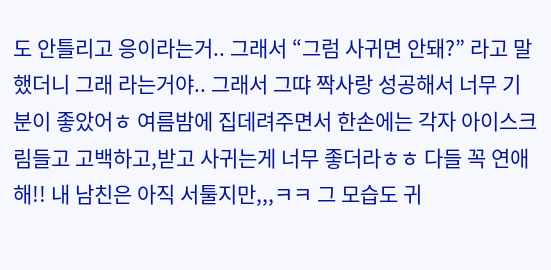도 안틀리고 응이라는거.. 그래서 “그럼 사귀면 안돼?” 라고 말했더니 그래 라는거야.. 그래서 그땨 짝사랑 성공해서 너무 기분이 좋았어ㅎ 여름밤에 집데려주면서 한손에는 각자 아이스크림들고 고백하고,받고 사귀는게 너무 좋더라ㅎㅎ 다들 꼭 연애해!! 내 남친은 아직 서툴지만,,,ㅋㅋ 그 모습도 귀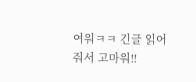여워ㅋㅋ 긴글 읽어줘서 고마워!!